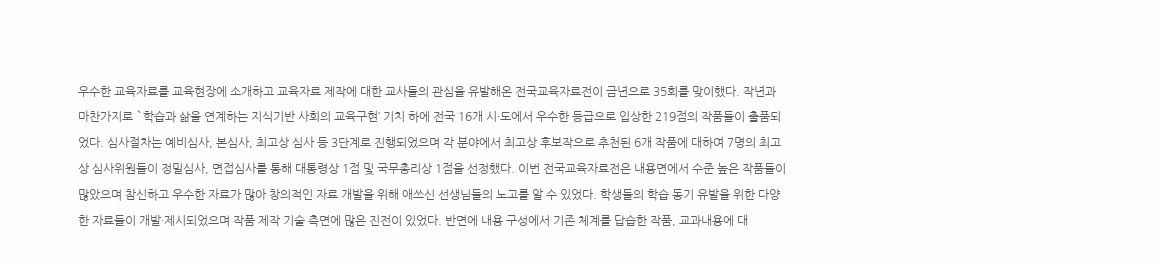우수한 교육자료를 교육현장에 소개하고 교육자료 제작에 대한 교사들의 관심을 유발해온 전국교육자료전이 금년으로 35회를 맞이했다. 작년과 마찬가지로 `학습과 삶을 연계하는 지식기반 사회의 교육구현’ 기치 하에 전국 16개 시·도에서 우수한 등급으로 입상한 219점의 작품들이 출품되었다. 심사절차는 예비심사, 본심사, 최고상 심사 등 3단계로 진행되었으며 각 분야에서 최고상 후보작으로 추천된 6개 작품에 대하여 7명의 최고상 심사위원들이 정밀심사, 면접심사를 통해 대통령상 1점 및 국무총리상 1점을 선정했다. 이번 전국교육자료전은 내용면에서 수준 높은 작품들이 많았으며 참신하고 우수한 자료가 많아 창의적인 자료 개발을 위해 애쓰신 선생님들의 노고를 알 수 있었다. 학생들의 학습 동기 유발을 위한 다양한 자료들이 개발·제시되었으며 작품 제작 기술 측면에 많은 진전이 있었다. 반면에 내용 구성에서 기존 체계를 답습한 작품, 교과내용에 대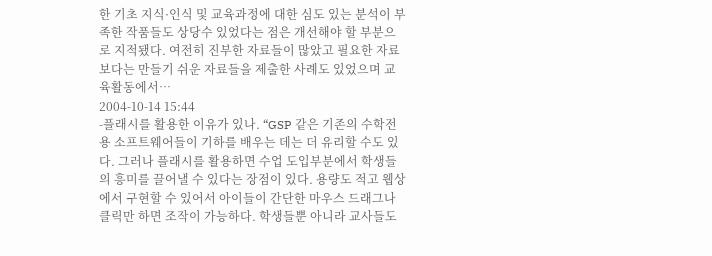한 기초 지식·인식 및 교육과정에 대한 심도 있는 분석이 부족한 작품들도 상당수 있었다는 점은 개선해야 할 부분으로 지적됐다. 여전히 진부한 자료들이 많았고 필요한 자료보다는 만들기 쉬운 자료들을 제출한 사례도 있었으며 교육활동에서…
2004-10-14 15:44
-플래시를 활용한 이유가 있나. “GSP 같은 기존의 수학전용 소프트웨어들이 기하를 배우는 데는 더 유리할 수도 있다. 그러나 플래시를 활용하면 수업 도입부분에서 학생들의 흥미를 끌어낼 수 있다는 장점이 있다. 용량도 적고 웹상에서 구현할 수 있어서 아이들이 간단한 마우스 드래그나 클릭만 하면 조작이 가능하다. 학생들뿐 아니라 교사들도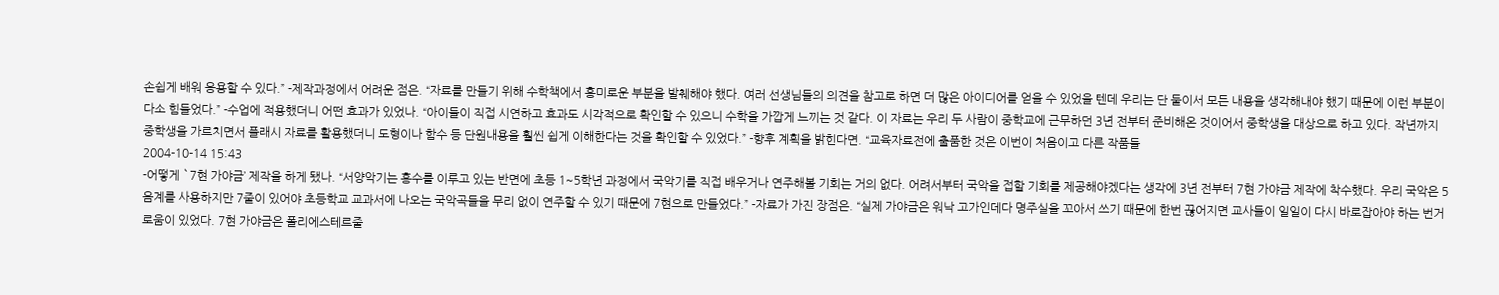손쉽게 배워 응용할 수 있다.” -제작과정에서 어려운 점은. “자료를 만들기 위해 수학책에서 흥미로운 부분을 발췌해야 했다. 여러 선생님들의 의견을 참고로 하면 더 많은 아이디어를 얻을 수 있었을 텐데 우리는 단 둘이서 모든 내용을 생각해내야 했기 때문에 이런 부분이 다소 힘들었다.” -수업에 적용했더니 어떤 효과가 있었나. “아이들이 직접 시연하고 효과도 시각적으로 확인할 수 있으니 수학을 가깝게 느끼는 것 같다. 이 자료는 우리 두 사람이 중학교에 근무하던 3년 전부터 준비해온 것이어서 중학생을 대상으로 하고 있다. 작년까지 중학생을 가르치면서 플래시 자료를 활용했더니 도형이나 함수 등 단원내용을 훨씬 쉽게 이해한다는 것을 확인할 수 있었다.” -향후 계획을 밝힌다면. “교육자료전에 출품한 것은 이번이 처음이고 다른 작품들
2004-10-14 15:43
-어떻게 `7현 가야금’ 제작을 하게 됐나. “서양악기는 홍수를 이루고 있는 반면에 초등 1~5학년 과정에서 국악기를 직접 배우거나 연주해볼 기회는 거의 없다. 어려서부터 국악을 접할 기회를 제공해야겠다는 생각에 3년 전부터 7현 가야금 제작에 착수했다. 우리 국악은 5음계를 사용하지만 7줄이 있어야 초등학교 교과서에 나오는 국악곡들을 무리 없이 연주할 수 있기 때문에 7현으로 만들었다.” -자료가 가진 장점은. “실제 가야금은 워낙 고가인데다 명주실을 꼬아서 쓰기 때문에 한번 끊어지면 교사들이 일일이 다시 바로잡아야 하는 번거로움이 있었다. 7현 가야금은 폴리에스테르줄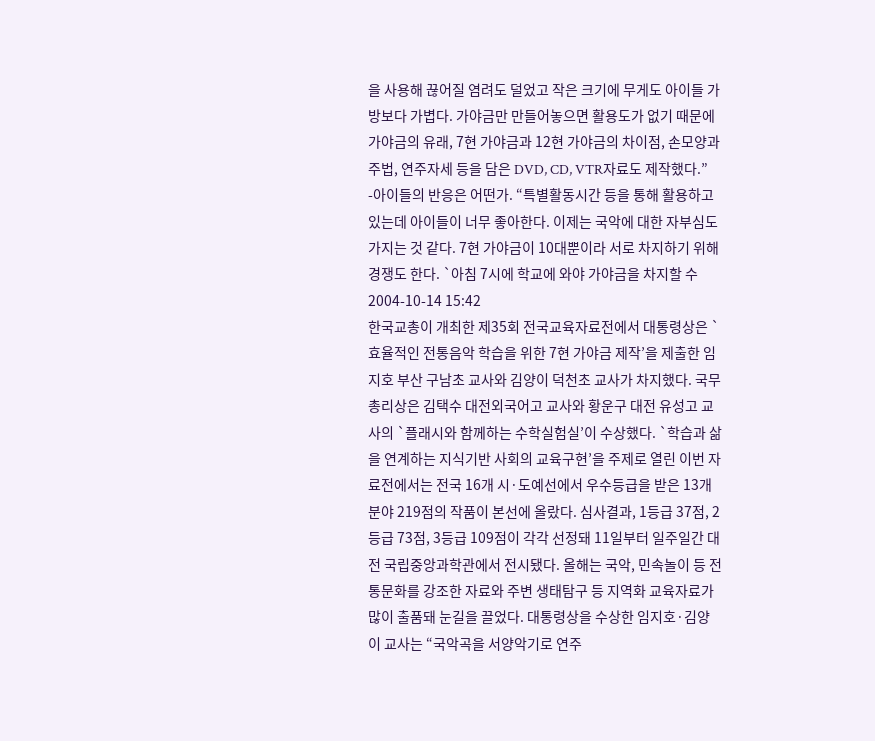을 사용해 끊어질 염려도 덜었고 작은 크기에 무게도 아이들 가방보다 가볍다. 가야금만 만들어놓으면 활용도가 없기 때문에 가야금의 유래, 7현 가야금과 12현 가야금의 차이점, 손모양과 주법, 연주자세 등을 담은 DVD, CD, VTR자료도 제작했다.” -아이들의 반응은 어떤가. “특별활동시간 등을 통해 활용하고 있는데 아이들이 너무 좋아한다. 이제는 국악에 대한 자부심도 가지는 것 같다. 7현 가야금이 10대뿐이라 서로 차지하기 위해 경쟁도 한다. `아침 7시에 학교에 와야 가야금을 차지할 수
2004-10-14 15:42
한국교총이 개최한 제35회 전국교육자료전에서 대통령상은 `효율적인 전통음악 학습을 위한 7현 가야금 제작’을 제출한 임지호 부산 구남초 교사와 김양이 덕천초 교사가 차지했다. 국무총리상은 김택수 대전외국어고 교사와 황운구 대전 유성고 교사의 `플래시와 함께하는 수학실험실’이 수상했다. `학습과 삶을 연계하는 지식기반 사회의 교육구현’을 주제로 열린 이번 자료전에서는 전국 16개 시·도예선에서 우수등급을 받은 13개 분야 219점의 작품이 본선에 올랐다. 심사결과, 1등급 37점, 2등급 73점, 3등급 109점이 각각 선정돼 11일부터 일주일간 대전 국립중앙과학관에서 전시됐다. 올해는 국악, 민속놀이 등 전통문화를 강조한 자료와 주변 생태탐구 등 지역화 교육자료가 많이 출품돼 눈길을 끌었다. 대통령상을 수상한 임지호·김양이 교사는 “국악곡을 서양악기로 연주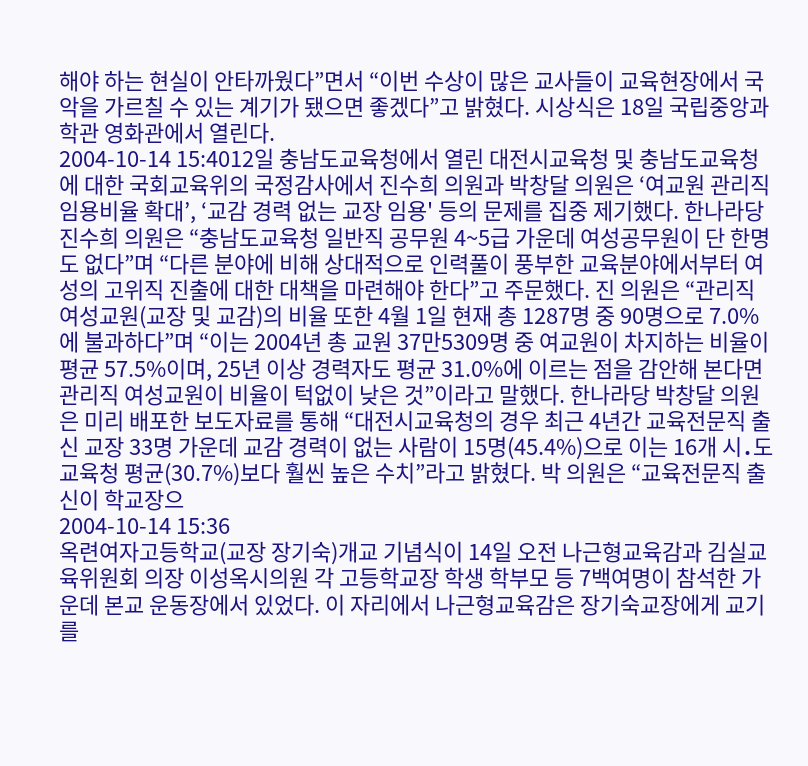해야 하는 현실이 안타까웠다”면서 “이번 수상이 많은 교사들이 교육현장에서 국악을 가르칠 수 있는 계기가 됐으면 좋겠다”고 밝혔다. 시상식은 18일 국립중앙과학관 영화관에서 열린다.
2004-10-14 15:4012일 충남도교육청에서 열린 대전시교육청 및 충남도교육청에 대한 국회교육위의 국정감사에서 진수희 의원과 박창달 의원은 ‘여교원 관리직 임용비율 확대’, ‘교감 경력 없는 교장 임용' 등의 문제를 집중 제기했다. 한나라당 진수희 의원은 “충남도교육청 일반직 공무원 4~5급 가운데 여성공무원이 단 한명도 없다”며 “다른 분야에 비해 상대적으로 인력풀이 풍부한 교육분야에서부터 여성의 고위직 진출에 대한 대책을 마련해야 한다”고 주문했다. 진 의원은 “관리직 여성교원(교장 및 교감)의 비율 또한 4월 1일 현재 총 1287명 중 90명으로 7.0%에 불과하다”며 “이는 2004년 총 교원 37만5309명 중 여교원이 차지하는 비율이 평균 57.5%이며, 25년 이상 경력자도 평균 31.0%에 이르는 점을 감안해 본다면 관리직 여성교원이 비율이 턱없이 낮은 것”이라고 말했다. 한나라당 박창달 의원은 미리 배포한 보도자료를 통해 “대전시교육청의 경우 최근 4년간 교육전문직 출신 교장 33명 가운데 교감 경력이 없는 사람이 15명(45.4%)으로 이는 16개 시․도교육청 평균(30.7%)보다 훨씬 높은 수치”라고 밝혔다. 박 의원은 “교육전문직 출신이 학교장으
2004-10-14 15:36
옥련여자고등학교(교장 장기숙)개교 기념식이 14일 오전 나근형교육감과 김실교육위원회 의장 이성옥시의원 각 고등학교장 학생 학부모 등 7백여명이 참석한 가운데 본교 운동장에서 있었다. 이 자리에서 나근형교육감은 장기숙교장에게 교기를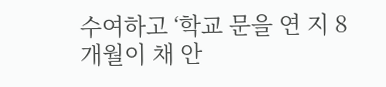수여하고 ‘학교 문을 연 지 8개월이 채 안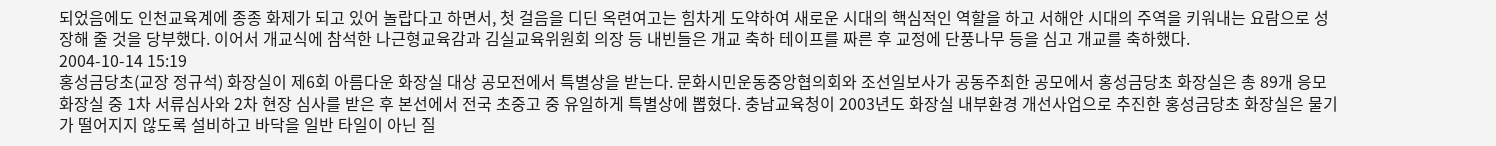되었음에도 인천교육계에 종종 화제가 되고 있어 놀랍다고 하면서, 첫 걸음을 디딘 옥련여고는 힘차게 도약하여 새로운 시대의 핵심적인 역할을 하고 서해안 시대의 주역을 키워내는 요람으로 성장해 줄 것을 당부했다. 이어서 개교식에 참석한 나근형교육감과 김실교육위원회 의장 등 내빈들은 개교 축하 테이프를 짜른 후 교정에 단풍나무 등을 심고 개교를 축하했다.
2004-10-14 15:19
홍성금당초(교장 정규석) 화장실이 제6회 아름다운 화장실 대상 공모전에서 특별상을 받는다. 문화시민운동중앙협의회와 조선일보사가 공동주최한 공모에서 홍성금당초 화장실은 총 89개 응모 화장실 중 1차 서류심사와 2차 현장 심사를 받은 후 본선에서 전국 초중고 중 유일하게 특별상에 뽑혔다. 충남교육청이 2003년도 화장실 내부환경 개선사업으로 추진한 홍성금당초 화장실은 물기가 떨어지지 않도록 설비하고 바닥을 일반 타일이 아닌 질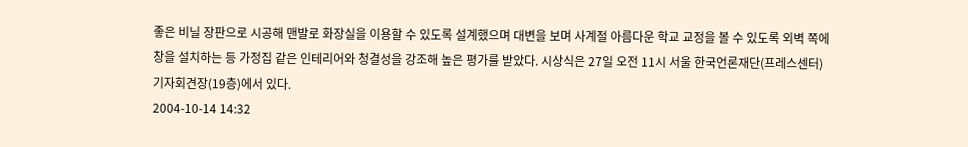좋은 비닐 장판으로 시공해 맨발로 화장실을 이용할 수 있도록 설계했으며 대변을 보며 사계절 아름다운 학교 교정을 볼 수 있도록 외벽 쪽에 창을 설치하는 등 가정집 같은 인테리어와 청결성을 강조해 높은 평가를 받았다. 시상식은 27일 오전 11시 서울 한국언론재단(프레스센터) 기자회견장(19층)에서 있다.
2004-10-14 14:32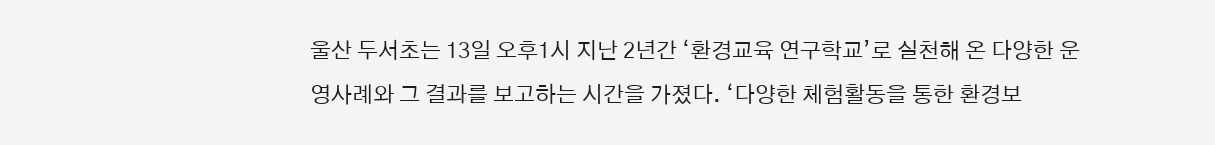울산 두서초는 13일 오후1시 지난 2년간 ‘환경교육 연구학교’로 실천해 온 다양한 운영사례와 그 결과를 보고하는 시간을 가졌다. ‘다양한 체험활동을 통한 환경보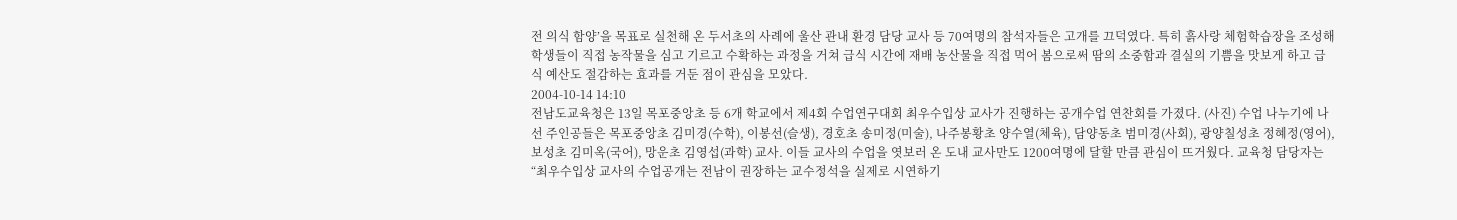전 의식 함양’을 목표로 실천해 온 두서초의 사례에 울산 관내 환경 담당 교사 등 70여명의 참석자들은 고개를 끄덕였다. 특히 흙사랑 체험학습장을 조성해 학생들이 직접 농작물을 심고 기르고 수확하는 과정을 거쳐 급식 시간에 재배 농산물을 직접 먹어 봄으로써 땀의 소중함과 결실의 기쁨을 맛보게 하고 급식 예산도 절감하는 효과를 거둔 점이 관심을 모았다.
2004-10-14 14:10
전남도교육청은 13일 목포중앙초 등 6개 학교에서 제4회 수업연구대회 최우수입상 교사가 진행하는 공개수업 연찬회를 가졌다. (사진) 수업 나누기에 나선 주인공들은 목포중앙초 김미경(수학), 이봉선(슬생), 경호초 송미정(미술), 나주봉황초 양수열(체육), 담양동초 범미경(사회), 광양칠성초 정혜정(영어), 보성초 김미옥(국어), 망운초 김영섭(과학) 교사. 이들 교사의 수업을 엿보러 온 도내 교사만도 1200여명에 달할 만큼 관심이 뜨거웠다. 교육청 담당자는 “최우수입상 교사의 수업공개는 전남이 권장하는 교수정석을 실제로 시연하기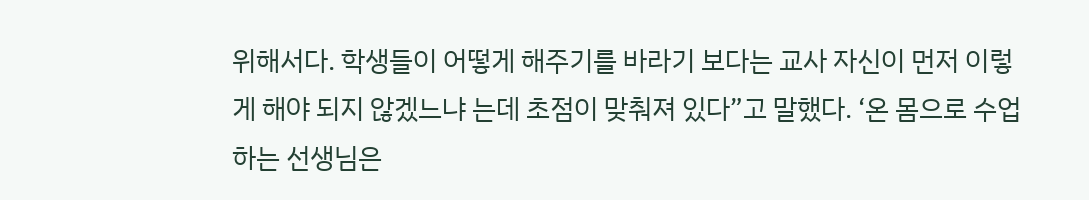위해서다. 학생들이 어떻게 해주기를 바라기 보다는 교사 자신이 먼저 이렇게 해야 되지 않겠느냐 는데 초점이 맞춰져 있다”고 말했다. ‘온 몸으로 수업하는 선생님은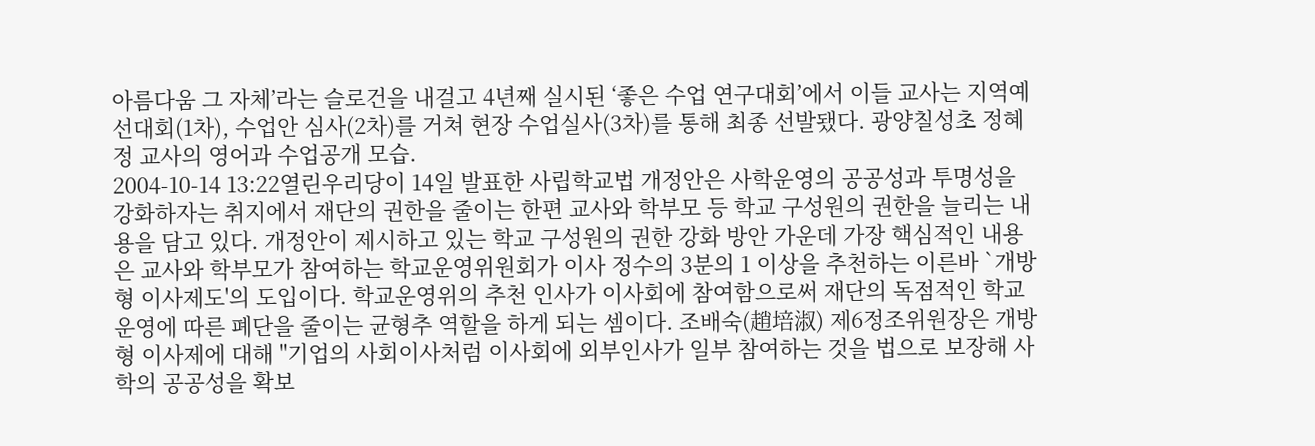아름다움 그 자체’라는 슬로건을 내걸고 4년째 실시된 ‘좋은 수업 연구대회’에서 이들 교사는 지역예선대회(1차), 수업안 심사(2차)를 거쳐 현장 수업실사(3차)를 통해 최종 선발됐다. 광양칠성초 정혜정 교사의 영어과 수업공개 모습.
2004-10-14 13:22열린우리당이 14일 발표한 사립학교법 개정안은 사학운영의 공공성과 투명성을 강화하자는 취지에서 재단의 권한을 줄이는 한편 교사와 학부모 등 학교 구성원의 권한을 늘리는 내용을 담고 있다. 개정안이 제시하고 있는 학교 구성원의 권한 강화 방안 가운데 가장 핵심적인 내용은 교사와 학부모가 참여하는 학교운영위원회가 이사 정수의 3분의 1 이상을 추천하는 이른바 `개방형 이사제도'의 도입이다. 학교운영위의 추천 인사가 이사회에 참여함으로써 재단의 독점적인 학교운영에 따른 폐단을 줄이는 균형추 역할을 하게 되는 셈이다. 조배숙(趙培淑) 제6정조위원장은 개방형 이사제에 대해 "기업의 사회이사처럼 이사회에 외부인사가 일부 참여하는 것을 법으로 보장해 사학의 공공성을 확보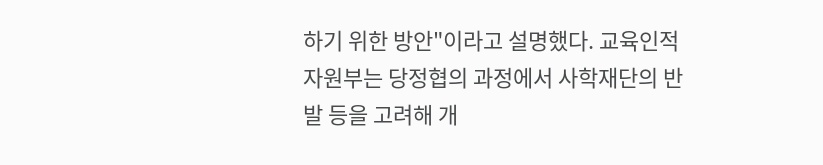하기 위한 방안"이라고 설명했다. 교육인적자원부는 당정협의 과정에서 사학재단의 반발 등을 고려해 개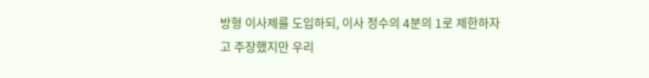방형 이사제를 도입하되, 이사 정수의 4분의 1로 제한하자고 주장했지만 우리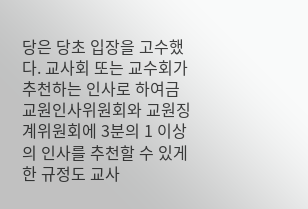당은 당초 입장을 고수했다. 교사회 또는 교수회가 추천하는 인사로 하여금 교원인사위원회와 교원징계위원회에 3분의 1 이상의 인사를 추천할 수 있게 한 규정도 교사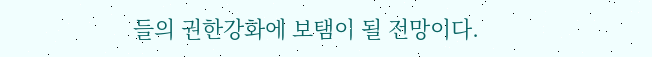들의 권한강화에 보탬이 될 전망이다.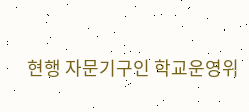현행 자문기구인 학교운영위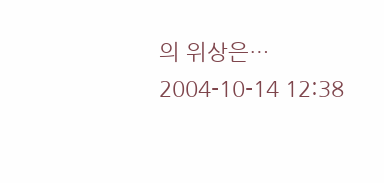의 위상은…
2004-10-14 12:38